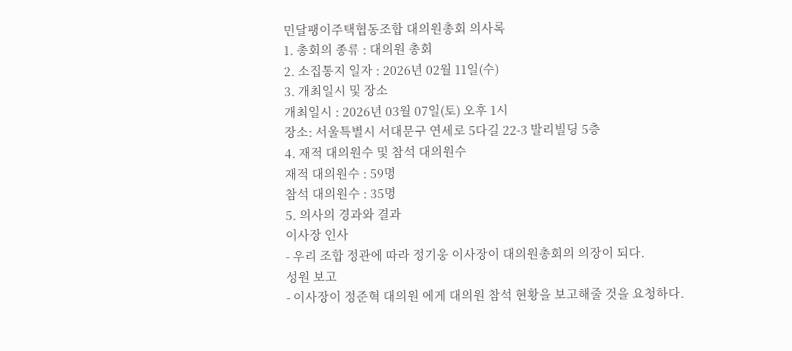민달팽이주택협동조합 대의원총회 의사록
1. 총회의 종류 : 대의원 총회
2. 소집통지 일자 : 2026년 02월 11일(수)
3. 개최일시 및 장소
개최일시 : 2026년 03월 07일(토) 오후 1시
장소: 서울특별시 서대문구 연세로 5다길 22-3 발리빌딩 5층
4. 재적 대의원수 및 참석 대의원수
재적 대의원수 : 59명
참석 대의원수 : 35명
5. 의사의 경과와 결과
이사장 인사
- 우리 조합 정관에 따라 정기웅 이사장이 대의원총회의 의장이 되다.
성원 보고
- 이사장이 정준혁 대의원 에게 대의원 참석 현황을 보고해줄 것을 요청하다.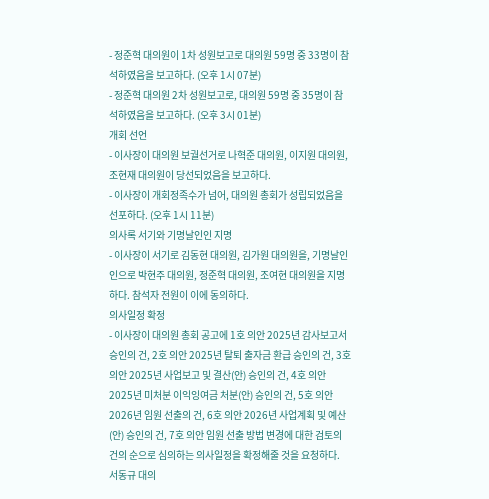- 정준혁 대의원이 1차 성원보고로 대의원 59명 중 33명이 참석하였음을 보고하다. (오후 1시 07분)
- 정준혁 대의원 2차 성원보고로, 대의원 59명 중 35명이 참석하였음을 보고하다. (오후 3시 01분)
개회 선언
- 이사장이 대의원 보궐선거로 나혁준 대의원, 이지원 대의원, 조현재 대의원이 당선되었음을 보고하다.
- 이사장이 개회정족수가 넘어, 대의원 총회가 성립되었음을 선포하다. (오후 1시 11분)
의사록 서기와 기명날인인 지명
- 이사장이 서기로 김동현 대의원, 김가원 대의원을, 기명날인인으로 박현주 대의원, 정준혁 대의원, 조여현 대의원을 지명하다. 참석자 전원이 이에 동의하다.
의사일정 확정
- 이사장이 대의원 총회 공고에 1호 의안 2025년 감사보고서 승인의 건, 2호 의안 2025년 탈퇴 출자금 환급 승인의 건, 3호 의안 2025년 사업보고 및 결산(안) 승인의 건, 4호 의안 2025년 미처분 이익잉여금 처분(안) 승인의 건, 5호 의안 2026년 임원 선출의 건, 6호 의안 2026년 사업계획 및 예산(안) 승인의 건, 7호 의안 임원 선출 방법 변경에 대한 검토의 건의 순으로 심의하는 의사일정을 확정해줄 것을 요청하다.
서동규 대의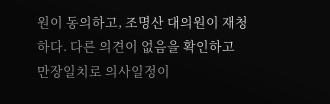원이 동의하고, 조명산 대의원이 재청하다. 다른 의견이 없음을 확인하고 만장일치로 의사일정이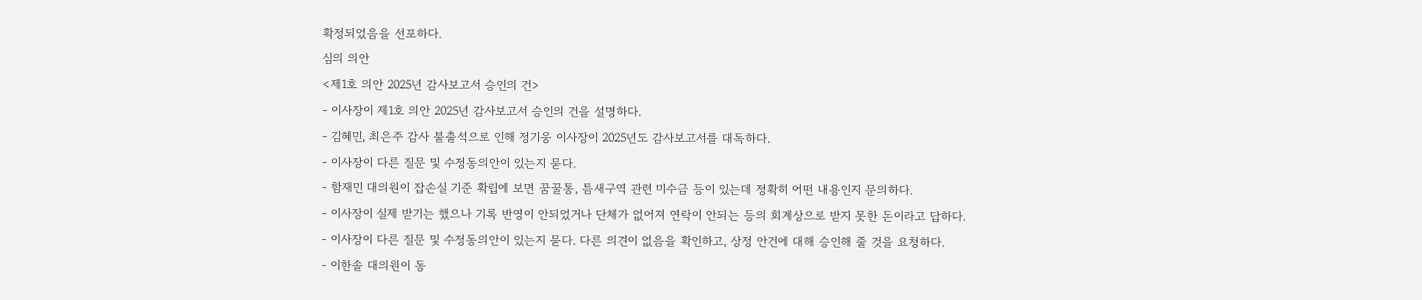확정되었음을 선포하다.
심의 의안
<제1호 의안 2025년 감사보고서 승인의 건>
- 이사장이 제1호 의안 2025년 감사보고서 승인의 건을 설명하다.
- 김혜민, 최은주 감사 불출석으로 인해 정기웅 이사장이 2025년도 감사보고서를 대독하다.
- 이사장이 다른 질문 및 수정동의안이 있는지 묻다.
- 함재민 대의원이 잡손실 기준 확립에 보면 꿈꿀통, 틈새구역 관련 미수금 등이 있는데 정확히 어떤 내용인지 문의하다.
- 이사장이 실제 받기는 했으나 기록 반영이 안되었거나 단체가 없어져 연락이 안되는 등의 회계상으로 받지 못한 돈이라고 답하다.
- 이사장이 다른 질문 및 수정동의안이 있는지 묻다. 다른 의견이 없음을 확인하고, 상정 안건에 대해 승인해 줄 것을 요청하다.
- 이한솔 대의원이 동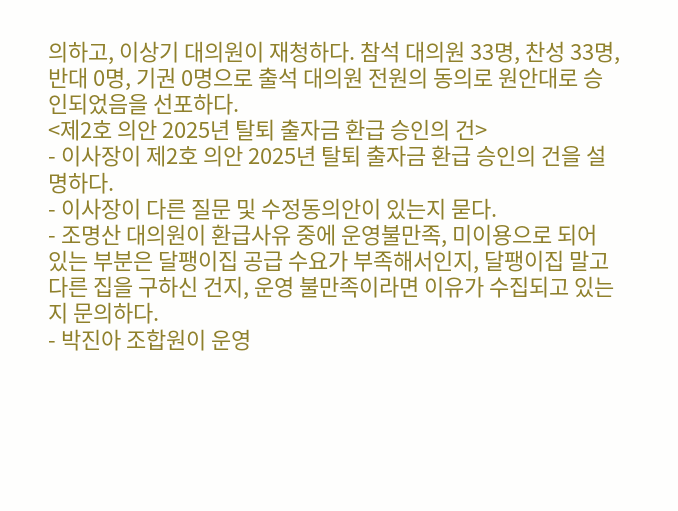의하고, 이상기 대의원이 재청하다. 참석 대의원 33명, 찬성 33명, 반대 0명, 기권 0명으로 출석 대의원 전원의 동의로 원안대로 승인되었음을 선포하다.
<제2호 의안 2025년 탈퇴 출자금 환급 승인의 건>
- 이사장이 제2호 의안 2025년 탈퇴 출자금 환급 승인의 건을 설명하다.
- 이사장이 다른 질문 및 수정동의안이 있는지 묻다.
- 조명산 대의원이 환급사유 중에 운영불만족, 미이용으로 되어 있는 부분은 달팽이집 공급 수요가 부족해서인지, 달팽이집 말고 다른 집을 구하신 건지, 운영 불만족이라면 이유가 수집되고 있는지 문의하다.
- 박진아 조합원이 운영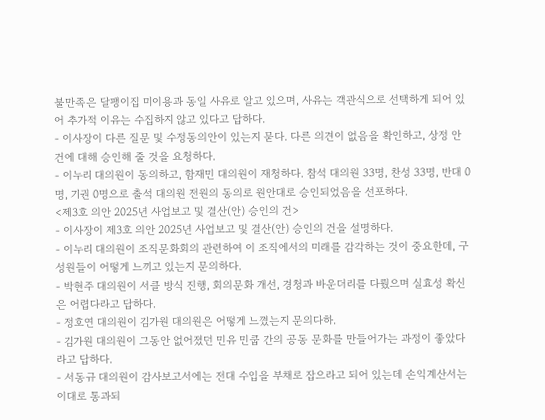불만족은 달팽이집 미이용과 동일 사유로 알고 있으며, 사유는 객관식으로 선택하게 되어 있어 추가적 이유는 수집하지 않고 있다고 답하다.
- 이사장이 다른 질문 및 수정동의안이 있는지 묻다. 다른 의견이 없음을 확인하고, 상정 안건에 대해 승인해 줄 것을 요청하다.
- 이누리 대의원이 동의하고, 함재민 대의원이 재청하다. 참석 대의원 33명, 찬성 33명, 반대 0명, 기권 0명으로 출석 대의원 전원의 동의로 원안대로 승인되었음을 선포하다.
<제3호 의안 2025년 사업보고 및 결산(안) 승인의 건>
- 이사장이 제3호 의안 2025년 사업보고 및 결산(안) 승인의 건을 설명하다.
- 이누리 대의원이 조직문화회의 관련하여 이 조직에서의 미래를 감각하는 것이 중요한데, 구성원들이 어떻게 느끼고 있는지 문의하다.
- 박현주 대의원이 서클 방식 진행, 회의문화 개선, 경청과 바운더리를 다뤘으며 실효성 확신은 어렵다라고 답하다.
- 정호연 대의원이 김가원 대의원은 어떻게 느꼈는지 문의다하.
- 김가원 대의원이 그동안 없어졌던 민유 민쿱 간의 공동 문화를 만들어가는 과정이 좋았다라고 답하다.
- 서동규 대의원이 감사보고서에는 전대 수입을 부채로 잡으라고 되어 있는데 손익계산서는 이대로 통과되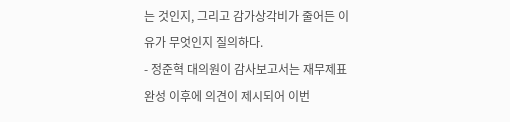는 것인지, 그리고 감가상각비가 줄어든 이유가 무엇인지 질의하다.
- 정준혁 대의원이 감사보고서는 재무제표 완성 이후에 의견이 제시되어 이번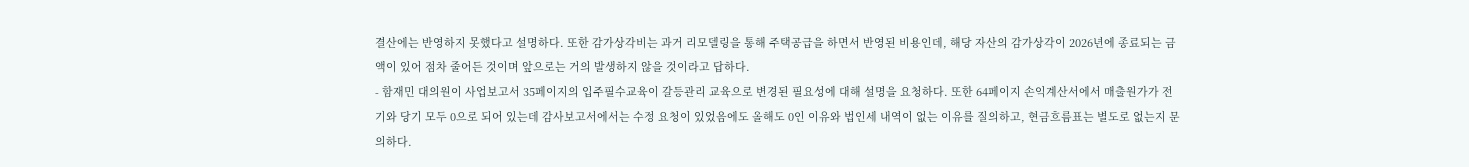결산에는 반영하지 못했다고 설명하다. 또한 감가상각비는 과거 리모델링을 통해 주택공급을 하면서 반영된 비용인데, 해당 자산의 감가상각이 2026년에 종료되는 금액이 있어 점차 줄어든 것이며 앞으로는 거의 발생하지 않을 것이라고 답하다.
- 함재민 대의원이 사업보고서 35페이지의 입주필수교육이 갈등관리 교육으로 변경된 필요성에 대해 설명을 요청하다. 또한 64페이지 손익계산서에서 매출원가가 전기와 당기 모두 0으로 되어 있는데 감사보고서에서는 수정 요청이 있었음에도 올해도 0인 이유와 법인세 내역이 없는 이유를 질의하고, 현금흐름표는 별도로 없는지 문의하다.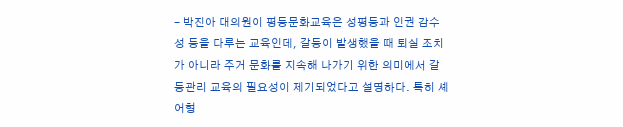- 박진아 대의원이 평등문화교육은 성평등과 인권 감수성 등을 다루는 교육인데, 갈등이 발생했을 때 퇴실 조치가 아니라 주거 문화를 지속해 나가기 위한 의미에서 갈등관리 교육의 필요성이 제기되었다고 설명하다. 특히 셰어형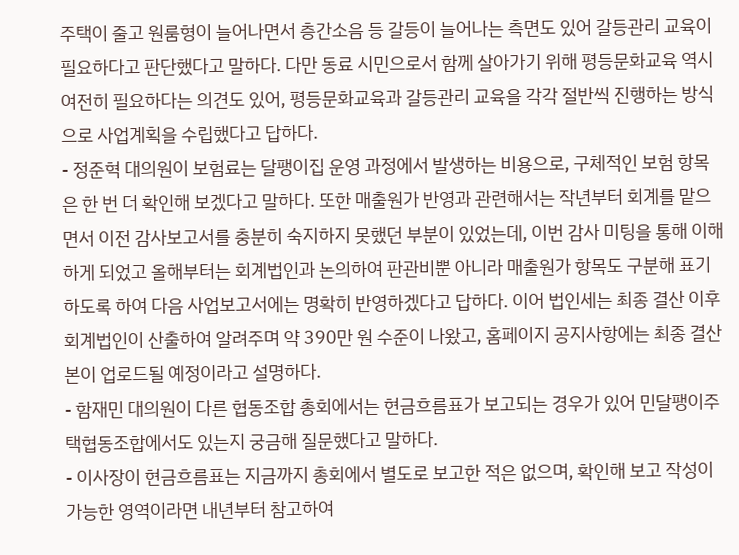주택이 줄고 원룸형이 늘어나면서 층간소음 등 갈등이 늘어나는 측면도 있어 갈등관리 교육이 필요하다고 판단했다고 말하다. 다만 동료 시민으로서 함께 살아가기 위해 평등문화교육 역시 여전히 필요하다는 의견도 있어, 평등문화교육과 갈등관리 교육을 각각 절반씩 진행하는 방식으로 사업계획을 수립했다고 답하다.
- 정준혁 대의원이 보험료는 달팽이집 운영 과정에서 발생하는 비용으로, 구체적인 보험 항목은 한 번 더 확인해 보겠다고 말하다. 또한 매출원가 반영과 관련해서는 작년부터 회계를 맡으면서 이전 감사보고서를 충분히 숙지하지 못했던 부분이 있었는데, 이번 감사 미팅을 통해 이해하게 되었고 올해부터는 회계법인과 논의하여 판관비뿐 아니라 매출원가 항목도 구분해 표기하도록 하여 다음 사업보고서에는 명확히 반영하겠다고 답하다. 이어 법인세는 최종 결산 이후 회계법인이 산출하여 알려주며 약 390만 원 수준이 나왔고, 홈페이지 공지사항에는 최종 결산본이 업로드될 예정이라고 설명하다.
- 함재민 대의원이 다른 협동조합 총회에서는 현금흐름표가 보고되는 경우가 있어 민달팽이주택협동조합에서도 있는지 궁금해 질문했다고 말하다.
- 이사장이 현금흐름표는 지금까지 총회에서 별도로 보고한 적은 없으며, 확인해 보고 작성이 가능한 영역이라면 내년부터 참고하여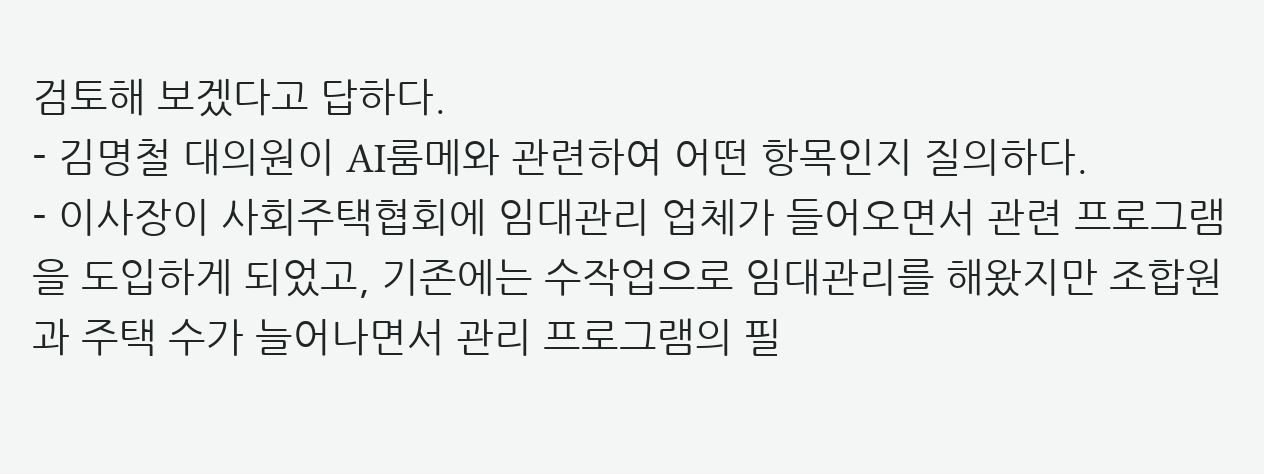검토해 보겠다고 답하다.
- 김명철 대의원이 AI룸메와 관련하여 어떤 항목인지 질의하다.
- 이사장이 사회주택협회에 임대관리 업체가 들어오면서 관련 프로그램을 도입하게 되었고, 기존에는 수작업으로 임대관리를 해왔지만 조합원과 주택 수가 늘어나면서 관리 프로그램의 필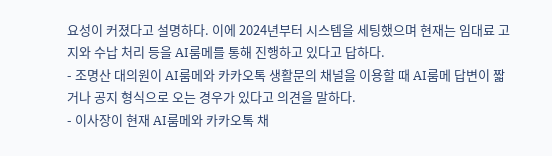요성이 커졌다고 설명하다. 이에 2024년부터 시스템을 세팅했으며 현재는 임대료 고지와 수납 처리 등을 AI룸메를 통해 진행하고 있다고 답하다.
- 조명산 대의원이 AI룸메와 카카오톡 생활문의 채널을 이용할 때 AI룸메 답변이 짧거나 공지 형식으로 오는 경우가 있다고 의견을 말하다.
- 이사장이 현재 AI룸메와 카카오톡 채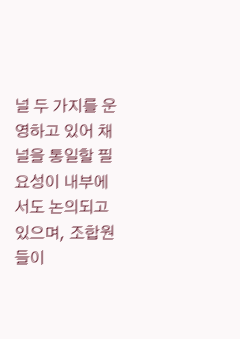널 두 가지를 운영하고 있어 채널을 통일할 필요성이 내부에서도 논의되고 있으며, 조합원들이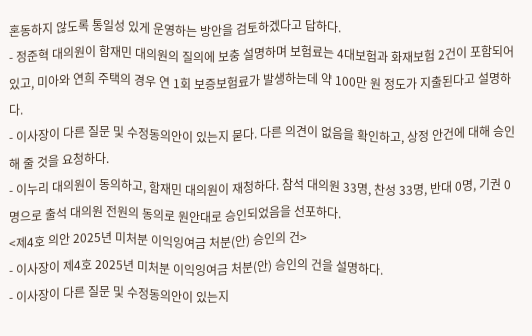혼동하지 않도록 통일성 있게 운영하는 방안을 검토하겠다고 답하다.
- 정준혁 대의원이 함재민 대의원의 질의에 보충 설명하며 보험료는 4대보험과 화재보험 2건이 포함되어 있고, 미아와 연희 주택의 경우 연 1회 보증보험료가 발생하는데 약 100만 원 정도가 지출된다고 설명하다.
- 이사장이 다른 질문 및 수정동의안이 있는지 묻다. 다른 의견이 없음을 확인하고, 상정 안건에 대해 승인해 줄 것을 요청하다.
- 이누리 대의원이 동의하고, 함재민 대의원이 재청하다. 참석 대의원 33명, 찬성 33명, 반대 0명, 기권 0명으로 출석 대의원 전원의 동의로 원안대로 승인되었음을 선포하다.
<제4호 의안 2025년 미처분 이익잉여금 처분(안) 승인의 건>
- 이사장이 제4호 2025년 미처분 이익잉여금 처분(안) 승인의 건을 설명하다.
- 이사장이 다른 질문 및 수정동의안이 있는지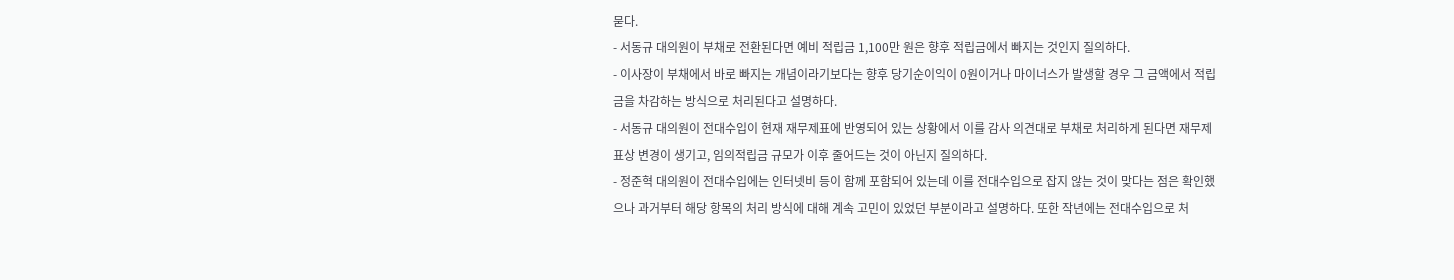묻다.
- 서동규 대의원이 부채로 전환된다면 예비 적립금 1,100만 원은 향후 적립금에서 빠지는 것인지 질의하다.
- 이사장이 부채에서 바로 빠지는 개념이라기보다는 향후 당기순이익이 0원이거나 마이너스가 발생할 경우 그 금액에서 적립금을 차감하는 방식으로 처리된다고 설명하다.
- 서동규 대의원이 전대수입이 현재 재무제표에 반영되어 있는 상황에서 이를 감사 의견대로 부채로 처리하게 된다면 재무제표상 변경이 생기고, 임의적립금 규모가 이후 줄어드는 것이 아닌지 질의하다.
- 정준혁 대의원이 전대수입에는 인터넷비 등이 함께 포함되어 있는데 이를 전대수입으로 잡지 않는 것이 맞다는 점은 확인했으나 과거부터 해당 항목의 처리 방식에 대해 계속 고민이 있었던 부분이라고 설명하다. 또한 작년에는 전대수입으로 처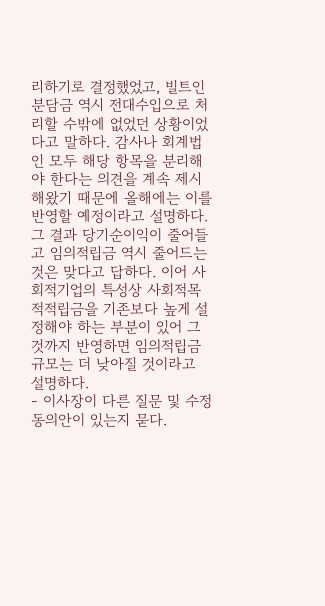리하기로 결정했었고, 빌트인 분담금 역시 전대수입으로 처리할 수밖에 없었던 상황이었다고 말하다. 감사나 회계법인 모두 해당 항목을 분리해야 한다는 의견을 계속 제시해왔기 때문에 올해에는 이를 반영할 예정이라고 설명하다. 그 결과 당기순이익이 줄어들고 임의적립금 역시 줄어드는 것은 맞다고 답하다. 이어 사회적기업의 특성상 사회적목적적립금을 기존보다 높게 설정해야 하는 부분이 있어 그것까지 반영하면 임의적립금 규모는 더 낮아질 것이라고 설명하다.
- 이사장이 다른 질문 및 수정동의안이 있는지 묻다.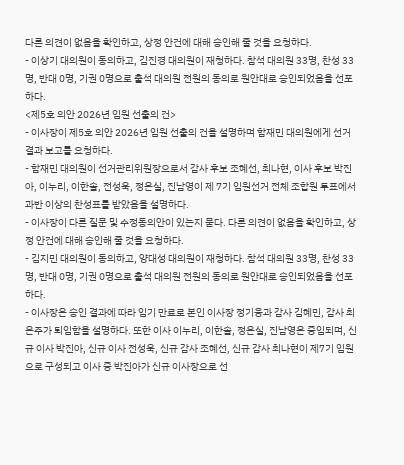다른 의견이 없음을 확인하고, 상정 안건에 대해 승인해 줄 것을 요청하다.
- 이상기 대의원이 동의하고, 김진경 대의원이 재청하다. 참석 대의원 33명, 찬성 33명, 반대 0명, 기권 0명으로 출석 대의원 전원의 동의로 원안대로 승인되었음을 선포하다.
<제5호 의안 2026년 임원 선출의 건>
- 이사장이 제5호 의안 2026년 임원 선출의 건을 설명하며 함재민 대의원에게 선거 결과 보고를 요청하다.
- 함재민 대의원이 선거관리위원장으로서 감사 후보 조혜선, 최나현, 이사 후보 박진아, 이누리, 이한솔, 전성욱, 정은실, 진남영이 제 7기 임원선거 전체 조합원 투표에서 과반 이상의 찬성표를 받았음을 설명하다.
- 이사장이 다른 질문 및 수정동의안이 있는지 묻다. 다른 의견이 없음을 확인하고, 상정 안건에 대해 승인해 줄 것을 요청하다.
- 김지민 대의원이 동의하고, 양대성 대의원이 재청하다. 참석 대의원 33명, 찬성 33명, 반대 0명, 기권 0명으로 출석 대의원 전원의 동의로 원안대로 승인되었음을 선포하다.
- 이사장은 승인 결과에 따라 임기 만료로 본인 이사장 정기웅과 감사 김혜민, 감사 최은주가 퇴임함을 설명하다. 또한 이사 이누리, 이한솔, 정은실, 진남영은 중임되며, 신규 이사 박진아, 신규 이사 전성욱, 신규 감사 조혜선, 신규 감사 최나현이 제7기 임원으로 구성되고 이사 중 박진아가 신규 이사장으로 선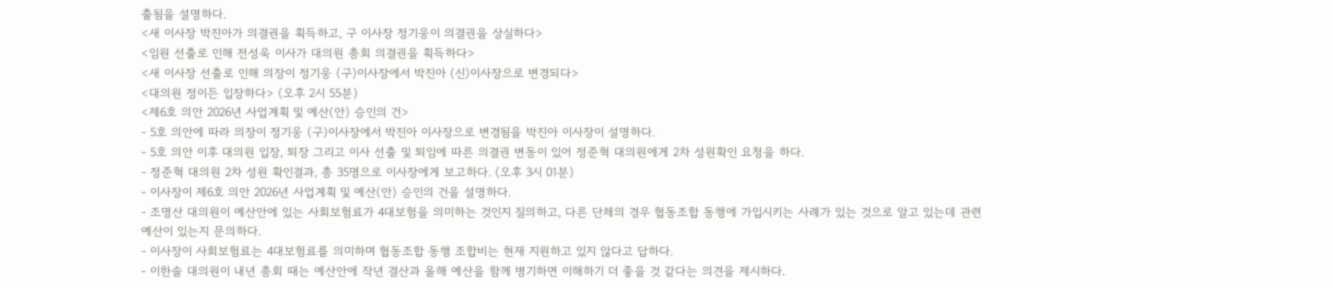출됨을 설명하다.
<새 이사장 박진아가 의결권을 획득하고, 구 이사장 정기웅이 의결권을 상실하다>
<임원 선출로 인해 전성욱 이사가 대의원 총회 의결권을 획득하다>
<새 이사장 선출로 인해 의장이 정기웅 (구)이사장에서 박진아 (신)이사장으로 변경되다>
<대의원 정이든 입장하다> (오후 2시 55분)
<제6호 의안 2026년 사업계획 및 예산(안) 승인의 건>
- 5호 의안에 따라 의장이 정기웅 (구)이사장에서 박진아 이사장으로 변경됨을 박진아 이사장이 설명하다.
- 5호 의안 이후 대의원 입장, 퇴장 그리고 이사 선출 및 퇴임에 따른 의결권 변동이 있어 정준혁 대의원에게 2차 성원확인 요청을 하다.
- 정준혁 대의원 2차 성원 확인결과, 총 35명으로 이사장에게 보고하다. (오후 3시 01분)
- 이사장이 제6호 의안 2026년 사업계획 및 예산(안) 승인의 건을 설명하다.
- 조명산 대의원이 예산안에 있는 사회보험료가 4대보험을 의미하는 것인지 질의하고, 다른 단체의 경우 협동조합 동행에 가입시키는 사례가 있는 것으로 알고 있는데 관련 예산이 있는지 문의하다.
- 이사장이 사회보험료는 4대보험료를 의미하며 협동조합 동행 조합비는 현재 지원하고 있지 않다고 답하다.
- 이한솔 대의원이 내년 총회 때는 예산안에 작년 결산과 올해 예산을 함께 병기하면 이해하기 더 좋을 것 같다는 의견을 제시하다.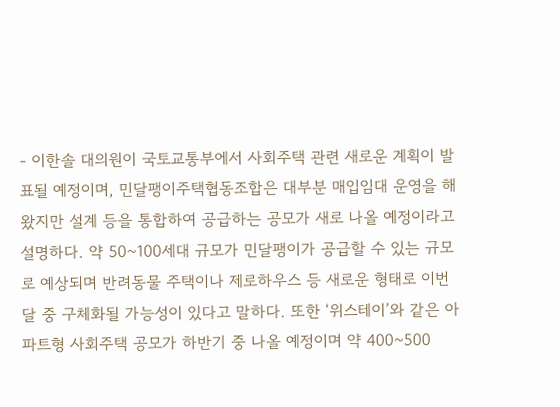- 이한솔 대의원이 국토교통부에서 사회주택 관련 새로운 계획이 발표될 예정이며, 민달팽이주택협동조합은 대부분 매입임대 운영을 해왔지만 설계 등을 통합하여 공급하는 공모가 새로 나올 예정이라고 설명하다. 약 50~100세대 규모가 민달팽이가 공급할 수 있는 규모로 예상되며 반려동물 주택이나 제로하우스 등 새로운 형태로 이번 달 중 구체화될 가능성이 있다고 말하다. 또한 ‘위스테이’와 같은 아파트형 사회주택 공모가 하반기 중 나올 예정이며 약 400~500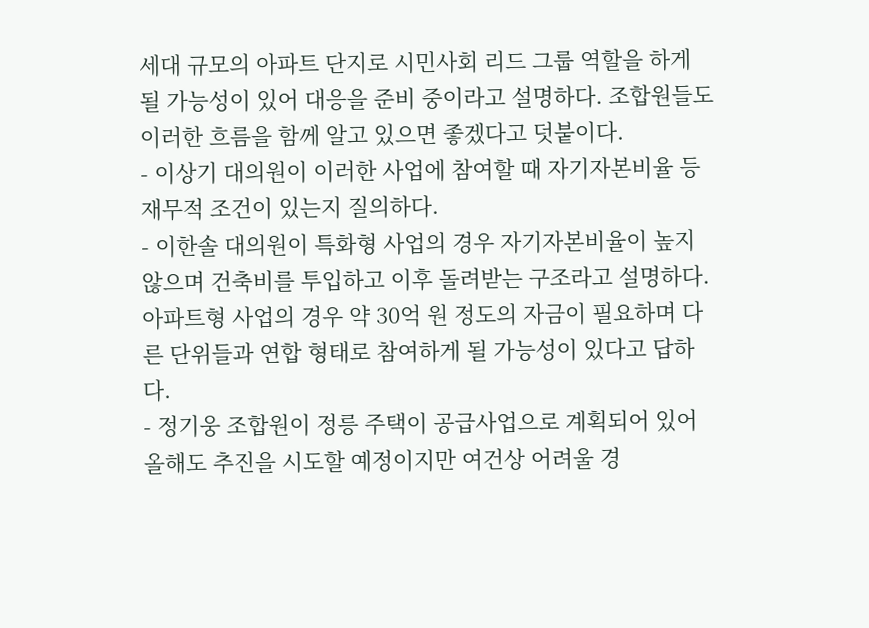세대 규모의 아파트 단지로 시민사회 리드 그룹 역할을 하게 될 가능성이 있어 대응을 준비 중이라고 설명하다. 조합원들도 이러한 흐름을 함께 알고 있으면 좋겠다고 덧붙이다.
- 이상기 대의원이 이러한 사업에 참여할 때 자기자본비율 등 재무적 조건이 있는지 질의하다.
- 이한솔 대의원이 특화형 사업의 경우 자기자본비율이 높지 않으며 건축비를 투입하고 이후 돌려받는 구조라고 설명하다. 아파트형 사업의 경우 약 30억 원 정도의 자금이 필요하며 다른 단위들과 연합 형태로 참여하게 될 가능성이 있다고 답하다.
- 정기웅 조합원이 정릉 주택이 공급사업으로 계획되어 있어 올해도 추진을 시도할 예정이지만 여건상 어려울 경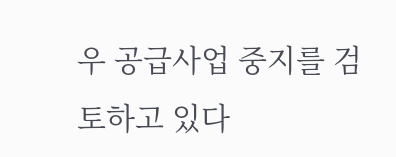우 공급사업 중지를 검토하고 있다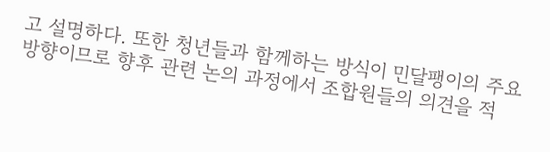고 설명하다. 또한 청년들과 함께하는 방식이 민달팽이의 주요 방향이므로 향후 관련 논의 과정에서 조합원들의 의견을 적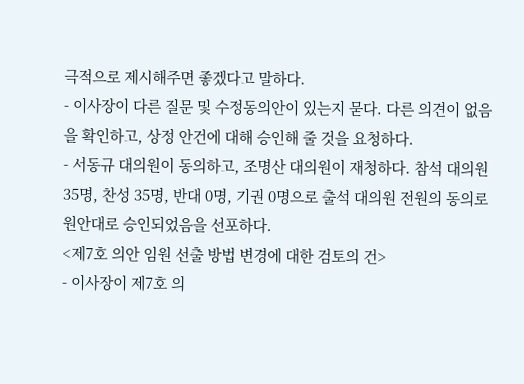극적으로 제시해주면 좋겠다고 말하다.
- 이사장이 다른 질문 및 수정동의안이 있는지 묻다. 다른 의견이 없음을 확인하고, 상정 안건에 대해 승인해 줄 것을 요청하다.
- 서동규 대의원이 동의하고, 조명산 대의원이 재청하다. 참석 대의원 35명, 찬성 35명, 반대 0명, 기권 0명으로 출석 대의원 전원의 동의로 원안대로 승인되었음을 선포하다.
<제7호 의안 임원 선출 방법 변경에 대한 검토의 건>
- 이사장이 제7호 의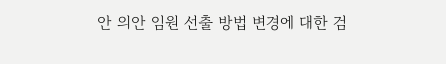안 의안 임원 선출 방법 변경에 대한 검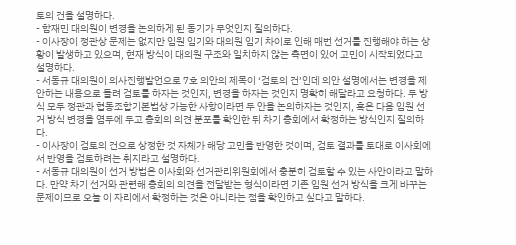토의 건을 설명하다.
- 함재민 대의원이 변경을 논의하게 된 동기가 무엇인지 질의하다.
- 이사장이 정관상 문제는 없지만 임원 임기와 대의원 임기 차이로 인해 매번 선거를 진행해야 하는 상황이 발생하고 있으며, 현재 방식이 대의원 구조와 일치하지 않는 측면이 있어 고민이 시작되었다고 설명하다.
- 서동규 대의원이 의사진행발언으로 7호 의안의 제목이 ‘검토의 건’인데 의안 설명에서는 변경을 제안하는 내용으로 들려 검토를 하자는 것인지, 변경을 하자는 것인지 명확히 해달라고 요청하다. 두 방식 모두 정관과 협동조합기본법상 가능한 사항이라면 두 안을 논의하자는 것인지, 혹은 다음 임원 선거 방식 변경을 염두에 두고 총회의 의견 분포를 확인한 뒤 차기 총회에서 확정하는 방식인지 질의하다.
- 이사장이 검토의 건으로 상정한 것 자체가 해당 고민을 반영한 것이며, 검토 결과를 토대로 이사회에서 반영을 검토하려는 취지라고 설명하다.
- 서동규 대의원이 선거 방법은 이사회와 선거관리위원회에서 충분히 검토할 수 있는 사안이라고 말하다. 만약 차기 선거와 관련해 총회의 의견을 전달받는 형식이라면 기존 임원 선거 방식을 크게 바꾸는 문제이므로 오늘 이 자리에서 확정하는 것은 아니라는 점을 확인하고 싶다고 말하다.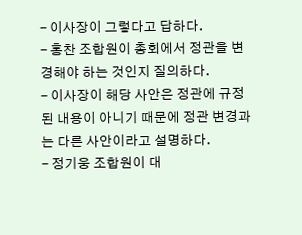- 이사장이 그렇다고 답하다.
- 홍찬 조합원이 총회에서 정관을 변경해야 하는 것인지 질의하다.
- 이사장이 해당 사안은 정관에 규정된 내용이 아니기 때문에 정관 변경과는 다른 사안이라고 설명하다.
- 정기웅 조합원이 대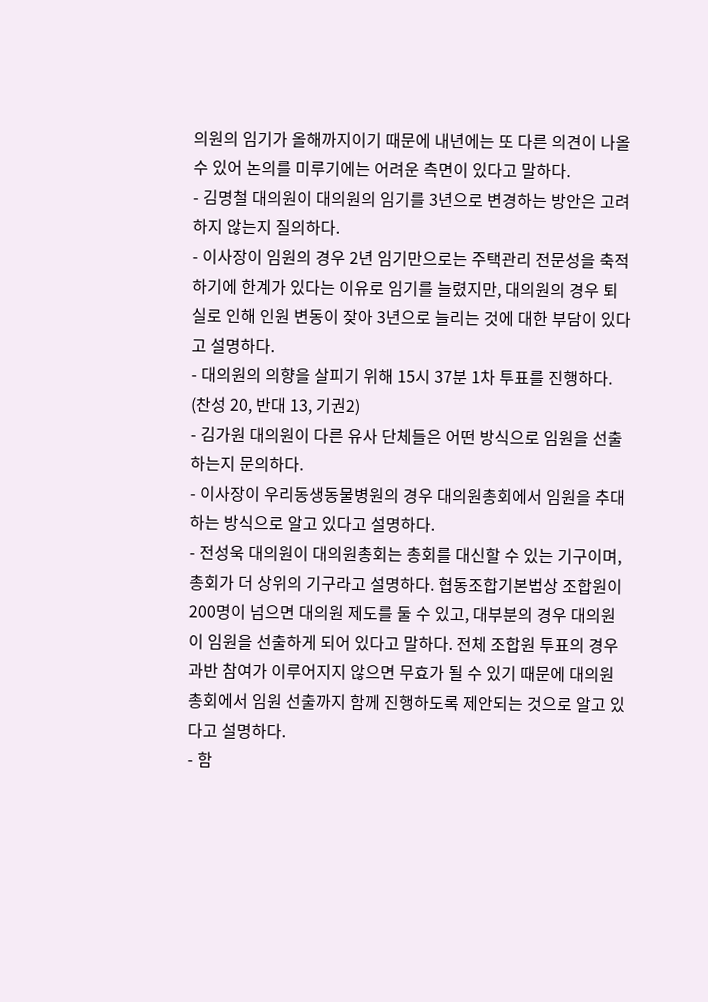의원의 임기가 올해까지이기 때문에 내년에는 또 다른 의견이 나올 수 있어 논의를 미루기에는 어려운 측면이 있다고 말하다.
- 김명철 대의원이 대의원의 임기를 3년으로 변경하는 방안은 고려하지 않는지 질의하다.
- 이사장이 임원의 경우 2년 임기만으로는 주택관리 전문성을 축적하기에 한계가 있다는 이유로 임기를 늘렸지만, 대의원의 경우 퇴실로 인해 인원 변동이 잦아 3년으로 늘리는 것에 대한 부담이 있다고 설명하다.
- 대의원의 의향을 살피기 위해 15시 37분 1차 투표를 진행하다. (찬성 20, 반대 13, 기권2)
- 김가원 대의원이 다른 유사 단체들은 어떤 방식으로 임원을 선출하는지 문의하다.
- 이사장이 우리동생동물병원의 경우 대의원총회에서 임원을 추대하는 방식으로 알고 있다고 설명하다.
- 전성욱 대의원이 대의원총회는 총회를 대신할 수 있는 기구이며, 총회가 더 상위의 기구라고 설명하다. 협동조합기본법상 조합원이 200명이 넘으면 대의원 제도를 둘 수 있고, 대부분의 경우 대의원이 임원을 선출하게 되어 있다고 말하다. 전체 조합원 투표의 경우 과반 참여가 이루어지지 않으면 무효가 될 수 있기 때문에 대의원총회에서 임원 선출까지 함께 진행하도록 제안되는 것으로 알고 있다고 설명하다.
- 함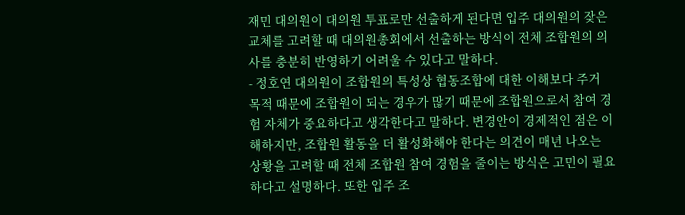재민 대의원이 대의원 투표로만 선출하게 된다면 입주 대의원의 잦은 교체를 고려할 때 대의원총회에서 선출하는 방식이 전체 조합원의 의사를 충분히 반영하기 어려울 수 있다고 말하다.
- 정호연 대의원이 조합원의 특성상 협동조합에 대한 이해보다 주거 목적 때문에 조합원이 되는 경우가 많기 때문에 조합원으로서 참여 경험 자체가 중요하다고 생각한다고 말하다. 변경안이 경제적인 점은 이해하지만, 조합원 활동을 더 활성화해야 한다는 의견이 매년 나오는 상황을 고려할 때 전체 조합원 참여 경험을 줄이는 방식은 고민이 필요하다고 설명하다. 또한 입주 조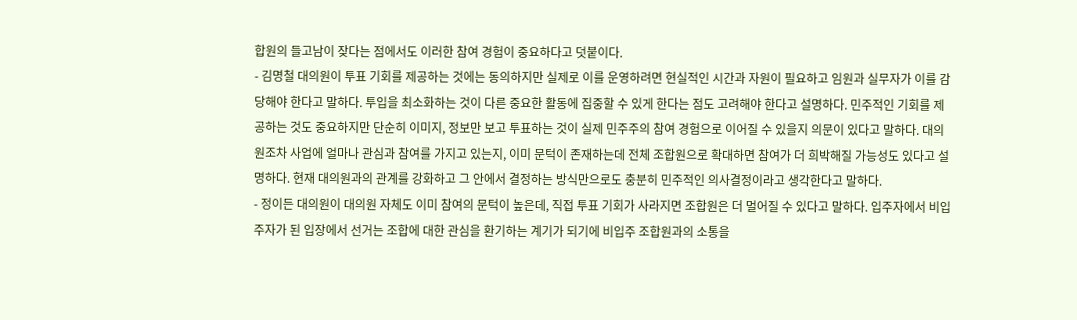합원의 들고남이 잦다는 점에서도 이러한 참여 경험이 중요하다고 덧붙이다.
- 김명철 대의원이 투표 기회를 제공하는 것에는 동의하지만 실제로 이를 운영하려면 현실적인 시간과 자원이 필요하고 임원과 실무자가 이를 감당해야 한다고 말하다. 투입을 최소화하는 것이 다른 중요한 활동에 집중할 수 있게 한다는 점도 고려해야 한다고 설명하다. 민주적인 기회를 제공하는 것도 중요하지만 단순히 이미지, 정보만 보고 투표하는 것이 실제 민주주의 참여 경험으로 이어질 수 있을지 의문이 있다고 말하다. 대의원조차 사업에 얼마나 관심과 참여를 가지고 있는지, 이미 문턱이 존재하는데 전체 조합원으로 확대하면 참여가 더 희박해질 가능성도 있다고 설명하다. 현재 대의원과의 관계를 강화하고 그 안에서 결정하는 방식만으로도 충분히 민주적인 의사결정이라고 생각한다고 말하다.
- 정이든 대의원이 대의원 자체도 이미 참여의 문턱이 높은데, 직접 투표 기회가 사라지면 조합원은 더 멀어질 수 있다고 말하다. 입주자에서 비입주자가 된 입장에서 선거는 조합에 대한 관심을 환기하는 계기가 되기에 비입주 조합원과의 소통을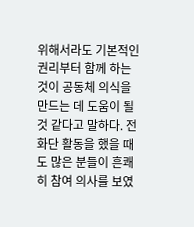위해서라도 기본적인 권리부터 함께 하는 것이 공동체 의식을 만드는 데 도움이 될 것 같다고 말하다. 전화단 활동을 했을 때도 많은 분들이 흔쾌히 참여 의사를 보였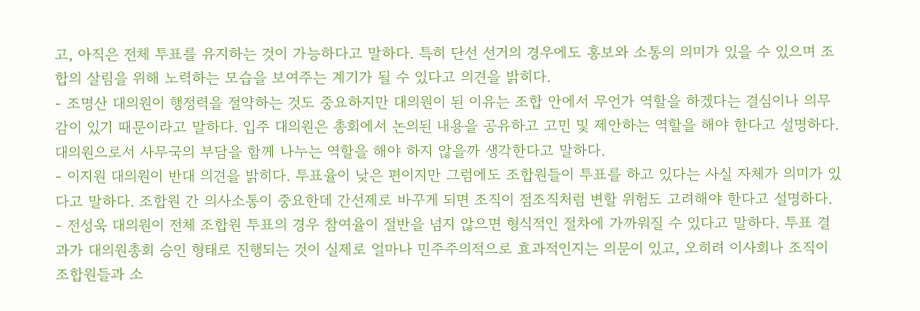고, 아직은 전체 투표를 유지하는 것이 가능하다고 말하다. 특히 단선 선거의 경우에도 홍보와 소통의 의미가 있을 수 있으며 조합의 살림을 위해 노력하는 모습을 보여주는 계기가 될 수 있다고 의견을 밝히다.
- 조명산 대의원이 행정력을 절약하는 것도 중요하지만 대의원이 된 이유는 조합 안에서 무언가 역할을 하겠다는 결심이나 의무감이 있기 때문이라고 말하다. 입주 대의원은 총회에서 논의된 내용을 공유하고 고민 및 제안하는 역할을 해야 한다고 설명하다. 대의원으로서 사무국의 부담을 함께 나누는 역할을 해야 하지 않을까 생각한다고 말하다.
- 이지원 대의원이 반대 의견을 밝히다. 투표율이 낮은 편이지만 그럼에도 조합원들이 투표를 하고 있다는 사실 자체가 의미가 있다고 말하다. 조합원 간 의사소통이 중요한데 간선제로 바꾸게 되면 조직이 점조직처럼 변할 위험도 고려해야 한다고 설명하다.
- 전성욱 대의원이 전체 조합원 투표의 경우 참여율이 절반을 넘지 않으면 형식적인 절차에 가까워질 수 있다고 말하다. 투표 결과가 대의원총회 승인 형태로 진행되는 것이 실제로 얼마나 민주주의적으로 효과적인지는 의문이 있고, 오히려 이사회나 조직이 조합원들과 소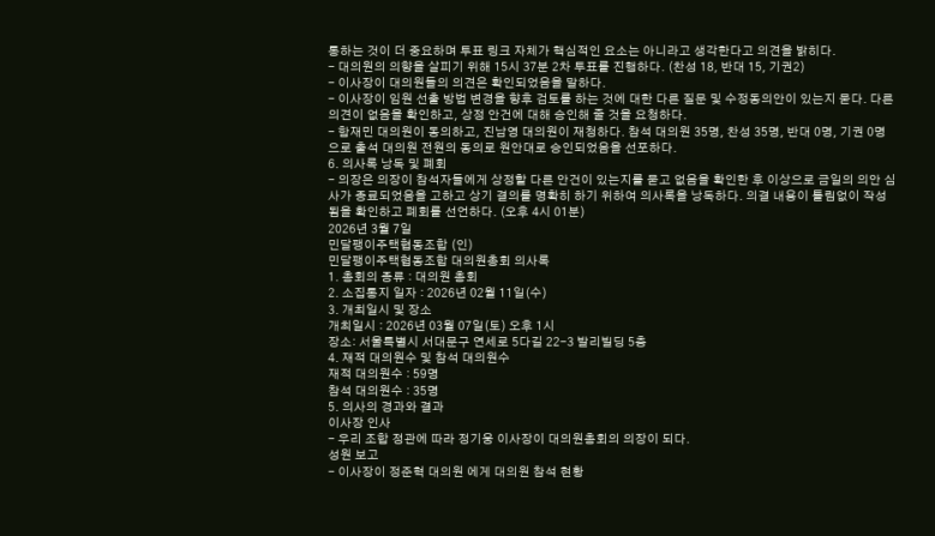통하는 것이 더 중요하며 투표 링크 자체가 핵심적인 요소는 아니라고 생각한다고 의견을 밝히다.
- 대의원의 의향을 살피기 위해 15시 37분 2차 투표를 진행하다. (찬성 18, 반대 15, 기권2)
- 이사장이 대의원들의 의견은 확인되었음을 말하다.
- 이사장이 임원 선출 방법 변경을 향후 검토를 하는 것에 대한 다른 질문 및 수정동의안이 있는지 묻다. 다른 의견이 없음을 확인하고, 상정 안건에 대해 승인해 줄 것을 요청하다.
- 함재민 대의원이 동의하고, 진남영 대의원이 재청하다. 참석 대의원 35명, 찬성 35명, 반대 0명, 기권 0명으로 출석 대의원 전원의 동의로 원안대로 승인되었음을 선포하다.
6. 의사록 낭독 및 폐회
- 의장은 의장이 참석자들에게 상정할 다른 안건이 있는지를 묻고 없음을 확인한 후 이상으로 금일의 의안 심사가 종료되었음을 고하고 상기 결의를 명확히 하기 위하여 의사록을 낭독하다. 의결 내용이 틀림없이 작성됨을 확인하고 폐회를 선언하다. (오후 4시 01분)
2026년 3월 7일
민달팽이주택협동조합 (인)
민달팽이주택협동조합 대의원총회 의사록
1. 총회의 종류 : 대의원 총회
2. 소집통지 일자 : 2026년 02월 11일(수)
3. 개최일시 및 장소
개최일시 : 2026년 03월 07일(토) 오후 1시
장소: 서울특별시 서대문구 연세로 5다길 22-3 발리빌딩 5층
4. 재적 대의원수 및 참석 대의원수
재적 대의원수 : 59명
참석 대의원수 : 35명
5. 의사의 경과와 결과
이사장 인사
- 우리 조합 정관에 따라 정기웅 이사장이 대의원총회의 의장이 되다.
성원 보고
- 이사장이 정준혁 대의원 에게 대의원 참석 현황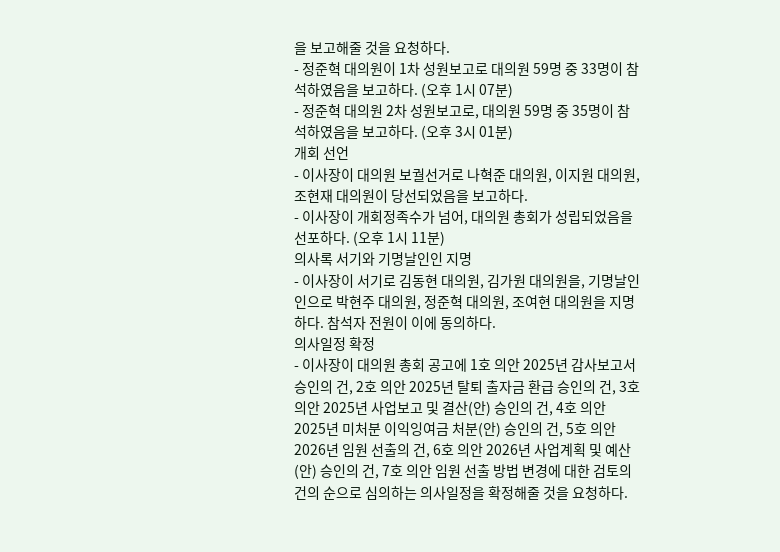을 보고해줄 것을 요청하다.
- 정준혁 대의원이 1차 성원보고로 대의원 59명 중 33명이 참석하였음을 보고하다. (오후 1시 07분)
- 정준혁 대의원 2차 성원보고로, 대의원 59명 중 35명이 참석하였음을 보고하다. (오후 3시 01분)
개회 선언
- 이사장이 대의원 보궐선거로 나혁준 대의원, 이지원 대의원, 조현재 대의원이 당선되었음을 보고하다.
- 이사장이 개회정족수가 넘어, 대의원 총회가 성립되었음을 선포하다. (오후 1시 11분)
의사록 서기와 기명날인인 지명
- 이사장이 서기로 김동현 대의원, 김가원 대의원을, 기명날인인으로 박현주 대의원, 정준혁 대의원, 조여현 대의원을 지명하다. 참석자 전원이 이에 동의하다.
의사일정 확정
- 이사장이 대의원 총회 공고에 1호 의안 2025년 감사보고서 승인의 건, 2호 의안 2025년 탈퇴 출자금 환급 승인의 건, 3호 의안 2025년 사업보고 및 결산(안) 승인의 건, 4호 의안 2025년 미처분 이익잉여금 처분(안) 승인의 건, 5호 의안 2026년 임원 선출의 건, 6호 의안 2026년 사업계획 및 예산(안) 승인의 건, 7호 의안 임원 선출 방법 변경에 대한 검토의 건의 순으로 심의하는 의사일정을 확정해줄 것을 요청하다.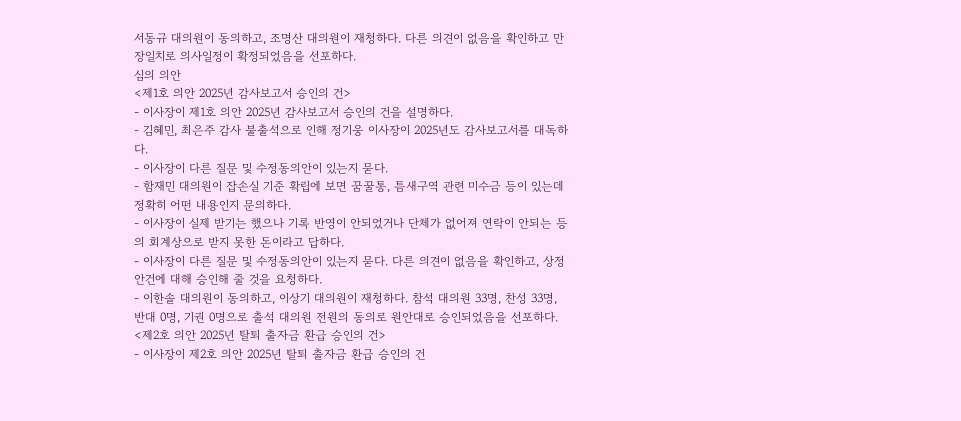서동규 대의원이 동의하고, 조명산 대의원이 재청하다. 다른 의견이 없음을 확인하고 만장일치로 의사일정이 확정되었음을 선포하다.
심의 의안
<제1호 의안 2025년 감사보고서 승인의 건>
- 이사장이 제1호 의안 2025년 감사보고서 승인의 건을 설명하다.
- 김혜민, 최은주 감사 불출석으로 인해 정기웅 이사장이 2025년도 감사보고서를 대독하다.
- 이사장이 다른 질문 및 수정동의안이 있는지 묻다.
- 함재민 대의원이 잡손실 기준 확립에 보면 꿈꿀통, 틈새구역 관련 미수금 등이 있는데 정확히 어떤 내용인지 문의하다.
- 이사장이 실제 받기는 했으나 기록 반영이 안되었거나 단체가 없어져 연락이 안되는 등의 회계상으로 받지 못한 돈이라고 답하다.
- 이사장이 다른 질문 및 수정동의안이 있는지 묻다. 다른 의견이 없음을 확인하고, 상정 안건에 대해 승인해 줄 것을 요청하다.
- 이한솔 대의원이 동의하고, 이상기 대의원이 재청하다. 참석 대의원 33명, 찬성 33명, 반대 0명, 기권 0명으로 출석 대의원 전원의 동의로 원안대로 승인되었음을 선포하다.
<제2호 의안 2025년 탈퇴 출자금 환급 승인의 건>
- 이사장이 제2호 의안 2025년 탈퇴 출자금 환급 승인의 건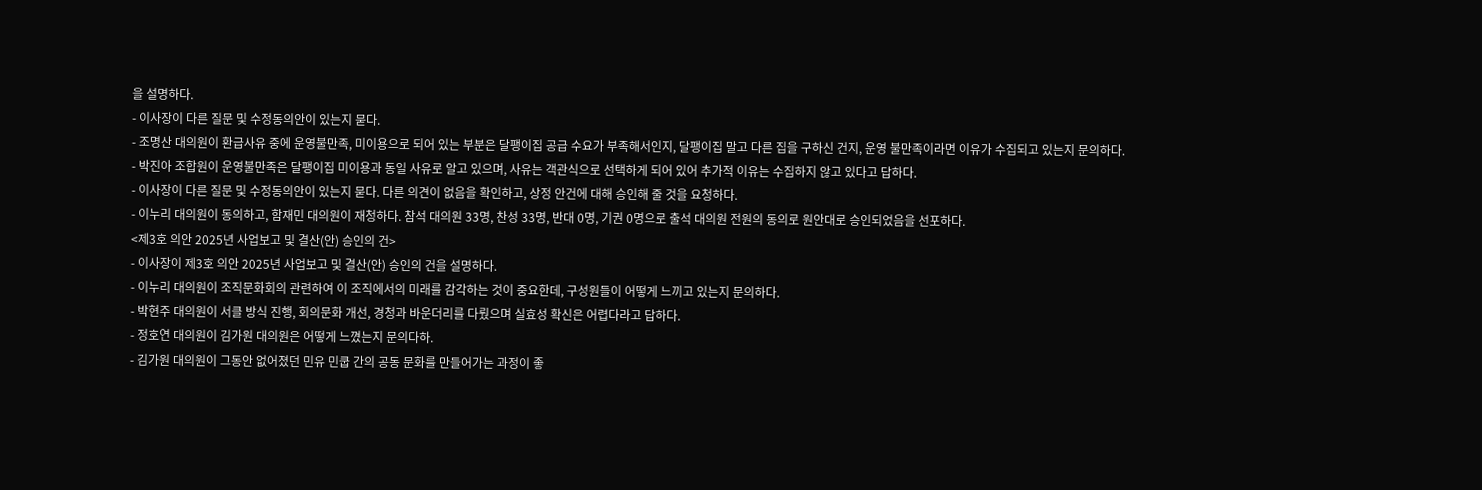을 설명하다.
- 이사장이 다른 질문 및 수정동의안이 있는지 묻다.
- 조명산 대의원이 환급사유 중에 운영불만족, 미이용으로 되어 있는 부분은 달팽이집 공급 수요가 부족해서인지, 달팽이집 말고 다른 집을 구하신 건지, 운영 불만족이라면 이유가 수집되고 있는지 문의하다.
- 박진아 조합원이 운영불만족은 달팽이집 미이용과 동일 사유로 알고 있으며, 사유는 객관식으로 선택하게 되어 있어 추가적 이유는 수집하지 않고 있다고 답하다.
- 이사장이 다른 질문 및 수정동의안이 있는지 묻다. 다른 의견이 없음을 확인하고, 상정 안건에 대해 승인해 줄 것을 요청하다.
- 이누리 대의원이 동의하고, 함재민 대의원이 재청하다. 참석 대의원 33명, 찬성 33명, 반대 0명, 기권 0명으로 출석 대의원 전원의 동의로 원안대로 승인되었음을 선포하다.
<제3호 의안 2025년 사업보고 및 결산(안) 승인의 건>
- 이사장이 제3호 의안 2025년 사업보고 및 결산(안) 승인의 건을 설명하다.
- 이누리 대의원이 조직문화회의 관련하여 이 조직에서의 미래를 감각하는 것이 중요한데, 구성원들이 어떻게 느끼고 있는지 문의하다.
- 박현주 대의원이 서클 방식 진행, 회의문화 개선, 경청과 바운더리를 다뤘으며 실효성 확신은 어렵다라고 답하다.
- 정호연 대의원이 김가원 대의원은 어떻게 느꼈는지 문의다하.
- 김가원 대의원이 그동안 없어졌던 민유 민쿱 간의 공동 문화를 만들어가는 과정이 좋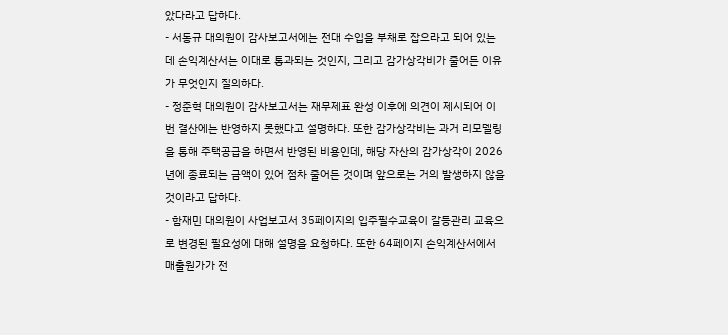았다라고 답하다.
- 서동규 대의원이 감사보고서에는 전대 수입을 부채로 잡으라고 되어 있는데 손익계산서는 이대로 통과되는 것인지, 그리고 감가상각비가 줄어든 이유가 무엇인지 질의하다.
- 정준혁 대의원이 감사보고서는 재무제표 완성 이후에 의견이 제시되어 이번 결산에는 반영하지 못했다고 설명하다. 또한 감가상각비는 과거 리모델링을 통해 주택공급을 하면서 반영된 비용인데, 해당 자산의 감가상각이 2026년에 종료되는 금액이 있어 점차 줄어든 것이며 앞으로는 거의 발생하지 않을 것이라고 답하다.
- 함재민 대의원이 사업보고서 35페이지의 입주필수교육이 갈등관리 교육으로 변경된 필요성에 대해 설명을 요청하다. 또한 64페이지 손익계산서에서 매출원가가 전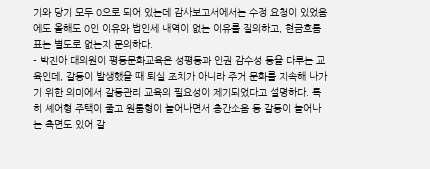기와 당기 모두 0으로 되어 있는데 감사보고서에서는 수정 요청이 있었음에도 올해도 0인 이유와 법인세 내역이 없는 이유를 질의하고, 현금흐름표는 별도로 없는지 문의하다.
- 박진아 대의원이 평등문화교육은 성평등과 인권 감수성 등을 다루는 교육인데, 갈등이 발생했을 때 퇴실 조치가 아니라 주거 문화를 지속해 나가기 위한 의미에서 갈등관리 교육의 필요성이 제기되었다고 설명하다. 특히 셰어형 주택이 줄고 원룸형이 늘어나면서 층간소음 등 갈등이 늘어나는 측면도 있어 갈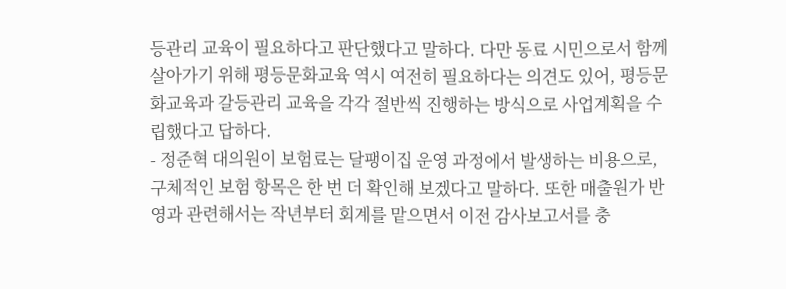등관리 교육이 필요하다고 판단했다고 말하다. 다만 동료 시민으로서 함께 살아가기 위해 평등문화교육 역시 여전히 필요하다는 의견도 있어, 평등문화교육과 갈등관리 교육을 각각 절반씩 진행하는 방식으로 사업계획을 수립했다고 답하다.
- 정준혁 대의원이 보험료는 달팽이집 운영 과정에서 발생하는 비용으로, 구체적인 보험 항목은 한 번 더 확인해 보겠다고 말하다. 또한 매출원가 반영과 관련해서는 작년부터 회계를 맡으면서 이전 감사보고서를 충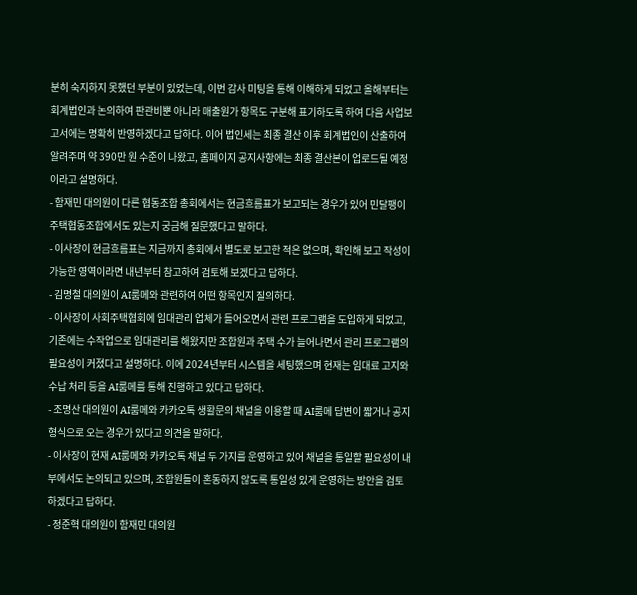분히 숙지하지 못했던 부분이 있었는데, 이번 감사 미팅을 통해 이해하게 되었고 올해부터는 회계법인과 논의하여 판관비뿐 아니라 매출원가 항목도 구분해 표기하도록 하여 다음 사업보고서에는 명확히 반영하겠다고 답하다. 이어 법인세는 최종 결산 이후 회계법인이 산출하여 알려주며 약 390만 원 수준이 나왔고, 홈페이지 공지사항에는 최종 결산본이 업로드될 예정이라고 설명하다.
- 함재민 대의원이 다른 협동조합 총회에서는 현금흐름표가 보고되는 경우가 있어 민달팽이주택협동조합에서도 있는지 궁금해 질문했다고 말하다.
- 이사장이 현금흐름표는 지금까지 총회에서 별도로 보고한 적은 없으며, 확인해 보고 작성이 가능한 영역이라면 내년부터 참고하여 검토해 보겠다고 답하다.
- 김명철 대의원이 AI룸메와 관련하여 어떤 항목인지 질의하다.
- 이사장이 사회주택협회에 임대관리 업체가 들어오면서 관련 프로그램을 도입하게 되었고, 기존에는 수작업으로 임대관리를 해왔지만 조합원과 주택 수가 늘어나면서 관리 프로그램의 필요성이 커졌다고 설명하다. 이에 2024년부터 시스템을 세팅했으며 현재는 임대료 고지와 수납 처리 등을 AI룸메를 통해 진행하고 있다고 답하다.
- 조명산 대의원이 AI룸메와 카카오톡 생활문의 채널을 이용할 때 AI룸메 답변이 짧거나 공지 형식으로 오는 경우가 있다고 의견을 말하다.
- 이사장이 현재 AI룸메와 카카오톡 채널 두 가지를 운영하고 있어 채널을 통일할 필요성이 내부에서도 논의되고 있으며, 조합원들이 혼동하지 않도록 통일성 있게 운영하는 방안을 검토하겠다고 답하다.
- 정준혁 대의원이 함재민 대의원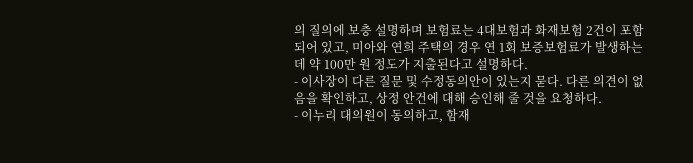의 질의에 보충 설명하며 보험료는 4대보험과 화재보험 2건이 포함되어 있고, 미아와 연희 주택의 경우 연 1회 보증보험료가 발생하는데 약 100만 원 정도가 지출된다고 설명하다.
- 이사장이 다른 질문 및 수정동의안이 있는지 묻다. 다른 의견이 없음을 확인하고, 상정 안건에 대해 승인해 줄 것을 요청하다.
- 이누리 대의원이 동의하고, 함재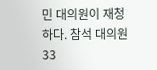민 대의원이 재청하다. 참석 대의원 33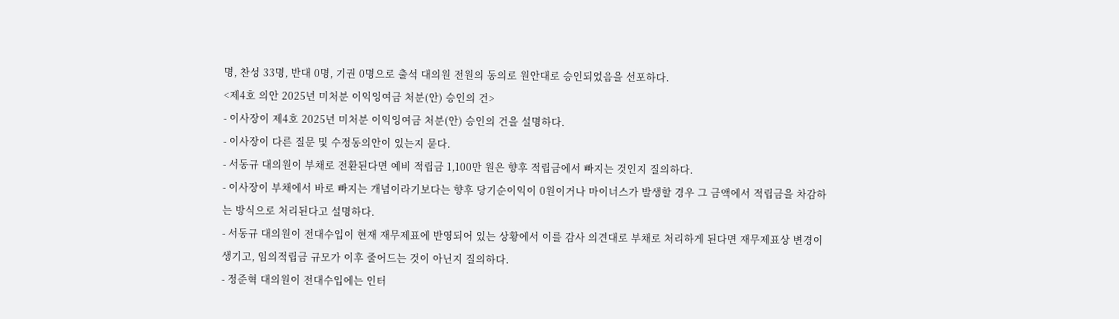명, 찬성 33명, 반대 0명, 기권 0명으로 출석 대의원 전원의 동의로 원안대로 승인되었음을 선포하다.
<제4호 의안 2025년 미처분 이익잉여금 처분(안) 승인의 건>
- 이사장이 제4호 2025년 미처분 이익잉여금 처분(안) 승인의 건을 설명하다.
- 이사장이 다른 질문 및 수정동의안이 있는지 묻다.
- 서동규 대의원이 부채로 전환된다면 예비 적립금 1,100만 원은 향후 적립금에서 빠지는 것인지 질의하다.
- 이사장이 부채에서 바로 빠지는 개념이라기보다는 향후 당기순이익이 0원이거나 마이너스가 발생할 경우 그 금액에서 적립금을 차감하는 방식으로 처리된다고 설명하다.
- 서동규 대의원이 전대수입이 현재 재무제표에 반영되어 있는 상황에서 이를 감사 의견대로 부채로 처리하게 된다면 재무제표상 변경이 생기고, 임의적립금 규모가 이후 줄어드는 것이 아닌지 질의하다.
- 정준혁 대의원이 전대수입에는 인터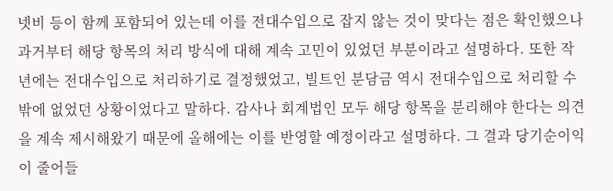넷비 등이 함께 포함되어 있는데 이를 전대수입으로 잡지 않는 것이 맞다는 점은 확인했으나 과거부터 해당 항목의 처리 방식에 대해 계속 고민이 있었던 부분이라고 설명하다. 또한 작년에는 전대수입으로 처리하기로 결정했었고, 빌트인 분담금 역시 전대수입으로 처리할 수밖에 없었던 상황이었다고 말하다. 감사나 회계법인 모두 해당 항목을 분리해야 한다는 의견을 계속 제시해왔기 때문에 올해에는 이를 반영할 예정이라고 설명하다. 그 결과 당기순이익이 줄어들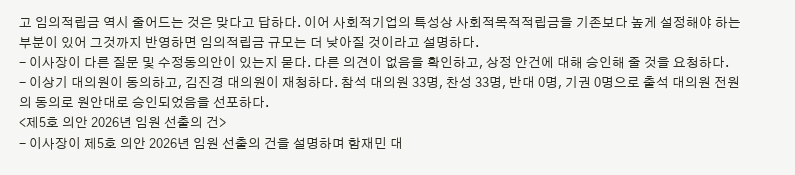고 임의적립금 역시 줄어드는 것은 맞다고 답하다. 이어 사회적기업의 특성상 사회적목적적립금을 기존보다 높게 설정해야 하는 부분이 있어 그것까지 반영하면 임의적립금 규모는 더 낮아질 것이라고 설명하다.
- 이사장이 다른 질문 및 수정동의안이 있는지 묻다. 다른 의견이 없음을 확인하고, 상정 안건에 대해 승인해 줄 것을 요청하다.
- 이상기 대의원이 동의하고, 김진경 대의원이 재청하다. 참석 대의원 33명, 찬성 33명, 반대 0명, 기권 0명으로 출석 대의원 전원의 동의로 원안대로 승인되었음을 선포하다.
<제5호 의안 2026년 임원 선출의 건>
- 이사장이 제5호 의안 2026년 임원 선출의 건을 설명하며 함재민 대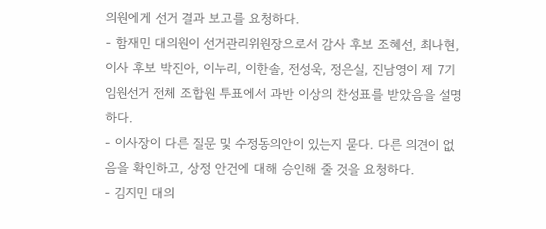의원에게 선거 결과 보고를 요청하다.
- 함재민 대의원이 선거관리위원장으로서 감사 후보 조혜선, 최나현, 이사 후보 박진아, 이누리, 이한솔, 전성욱, 정은실, 진남영이 제 7기 임원선거 전체 조합원 투표에서 과반 이상의 찬성표를 받았음을 설명하다.
- 이사장이 다른 질문 및 수정동의안이 있는지 묻다. 다른 의견이 없음을 확인하고, 상정 안건에 대해 승인해 줄 것을 요청하다.
- 김지민 대의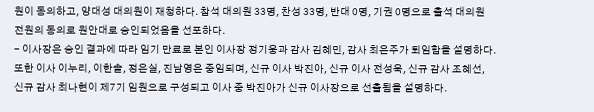원이 동의하고, 양대성 대의원이 재청하다. 참석 대의원 33명, 찬성 33명, 반대 0명, 기권 0명으로 출석 대의원 전원의 동의로 원안대로 승인되었음을 선포하다.
- 이사장은 승인 결과에 따라 임기 만료로 본인 이사장 정기웅과 감사 김혜민, 감사 최은주가 퇴임함을 설명하다. 또한 이사 이누리, 이한솔, 정은실, 진남영은 중임되며, 신규 이사 박진아, 신규 이사 전성욱, 신규 감사 조혜선, 신규 감사 최나현이 제7기 임원으로 구성되고 이사 중 박진아가 신규 이사장으로 선출됨을 설명하다.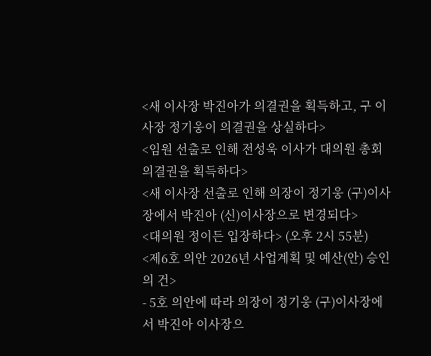<새 이사장 박진아가 의결권을 획득하고, 구 이사장 정기웅이 의결권을 상실하다>
<임원 선출로 인해 전성욱 이사가 대의원 총회 의결권을 획득하다>
<새 이사장 선출로 인해 의장이 정기웅 (구)이사장에서 박진아 (신)이사장으로 변경되다>
<대의원 정이든 입장하다> (오후 2시 55분)
<제6호 의안 2026년 사업계획 및 예산(안) 승인의 건>
- 5호 의안에 따라 의장이 정기웅 (구)이사장에서 박진아 이사장으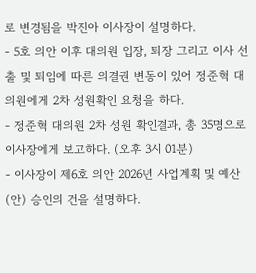로 변경됨을 박진아 이사장이 설명하다.
- 5호 의안 이후 대의원 입장, 퇴장 그리고 이사 선출 및 퇴임에 따른 의결권 변동이 있어 정준혁 대의원에게 2차 성원확인 요청을 하다.
- 정준혁 대의원 2차 성원 확인결과, 총 35명으로 이사장에게 보고하다. (오후 3시 01분)
- 이사장이 제6호 의안 2026년 사업계획 및 예산(안) 승인의 건을 설명하다.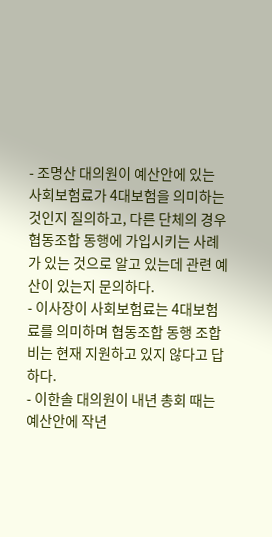- 조명산 대의원이 예산안에 있는 사회보험료가 4대보험을 의미하는 것인지 질의하고, 다른 단체의 경우 협동조합 동행에 가입시키는 사례가 있는 것으로 알고 있는데 관련 예산이 있는지 문의하다.
- 이사장이 사회보험료는 4대보험료를 의미하며 협동조합 동행 조합비는 현재 지원하고 있지 않다고 답하다.
- 이한솔 대의원이 내년 총회 때는 예산안에 작년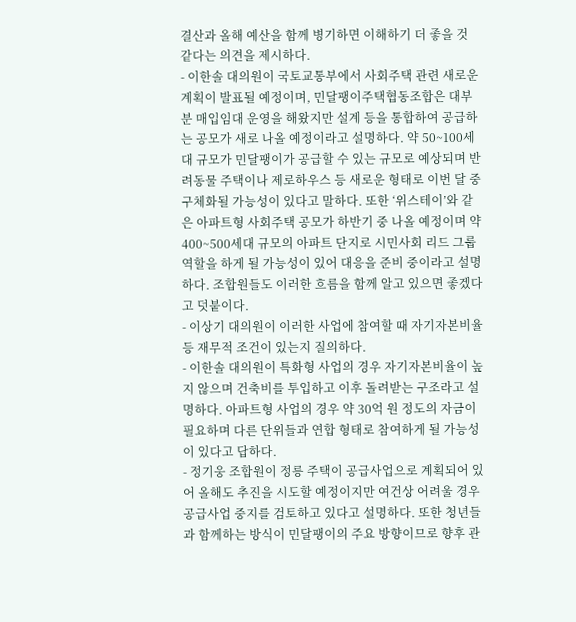결산과 올해 예산을 함께 병기하면 이해하기 더 좋을 것 같다는 의견을 제시하다.
- 이한솔 대의원이 국토교통부에서 사회주택 관련 새로운 계획이 발표될 예정이며, 민달팽이주택협동조합은 대부분 매입임대 운영을 해왔지만 설계 등을 통합하여 공급하는 공모가 새로 나올 예정이라고 설명하다. 약 50~100세대 규모가 민달팽이가 공급할 수 있는 규모로 예상되며 반려동물 주택이나 제로하우스 등 새로운 형태로 이번 달 중 구체화될 가능성이 있다고 말하다. 또한 ‘위스테이’와 같은 아파트형 사회주택 공모가 하반기 중 나올 예정이며 약 400~500세대 규모의 아파트 단지로 시민사회 리드 그룹 역할을 하게 될 가능성이 있어 대응을 준비 중이라고 설명하다. 조합원들도 이러한 흐름을 함께 알고 있으면 좋겠다고 덧붙이다.
- 이상기 대의원이 이러한 사업에 참여할 때 자기자본비율 등 재무적 조건이 있는지 질의하다.
- 이한솔 대의원이 특화형 사업의 경우 자기자본비율이 높지 않으며 건축비를 투입하고 이후 돌려받는 구조라고 설명하다. 아파트형 사업의 경우 약 30억 원 정도의 자금이 필요하며 다른 단위들과 연합 형태로 참여하게 될 가능성이 있다고 답하다.
- 정기웅 조합원이 정릉 주택이 공급사업으로 계획되어 있어 올해도 추진을 시도할 예정이지만 여건상 어려울 경우 공급사업 중지를 검토하고 있다고 설명하다. 또한 청년들과 함께하는 방식이 민달팽이의 주요 방향이므로 향후 관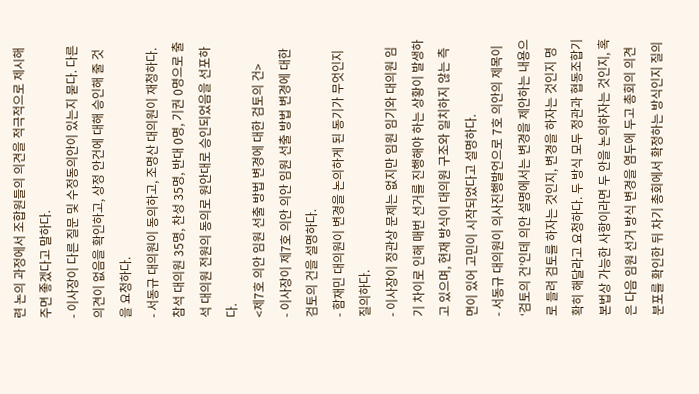련 논의 과정에서 조합원들의 의견을 적극적으로 제시해주면 좋겠다고 말하다.
- 이사장이 다른 질문 및 수정동의안이 있는지 묻다. 다른 의견이 없음을 확인하고, 상정 안건에 대해 승인해 줄 것을 요청하다.
- 서동규 대의원이 동의하고, 조명산 대의원이 재청하다. 참석 대의원 35명, 찬성 35명, 반대 0명, 기권 0명으로 출석 대의원 전원의 동의로 원안대로 승인되었음을 선포하다.
<제7호 의안 임원 선출 방법 변경에 대한 검토의 건>
- 이사장이 제7호 의안 의안 임원 선출 방법 변경에 대한 검토의 건을 설명하다.
- 함재민 대의원이 변경을 논의하게 된 동기가 무엇인지 질의하다.
- 이사장이 정관상 문제는 없지만 임원 임기와 대의원 임기 차이로 인해 매번 선거를 진행해야 하는 상황이 발생하고 있으며, 현재 방식이 대의원 구조와 일치하지 않는 측면이 있어 고민이 시작되었다고 설명하다.
- 서동규 대의원이 의사진행발언으로 7호 의안의 제목이 ‘검토의 건’인데 의안 설명에서는 변경을 제안하는 내용으로 들려 검토를 하자는 것인지, 변경을 하자는 것인지 명확히 해달라고 요청하다. 두 방식 모두 정관과 협동조합기본법상 가능한 사항이라면 두 안을 논의하자는 것인지, 혹은 다음 임원 선거 방식 변경을 염두에 두고 총회의 의견 분포를 확인한 뒤 차기 총회에서 확정하는 방식인지 질의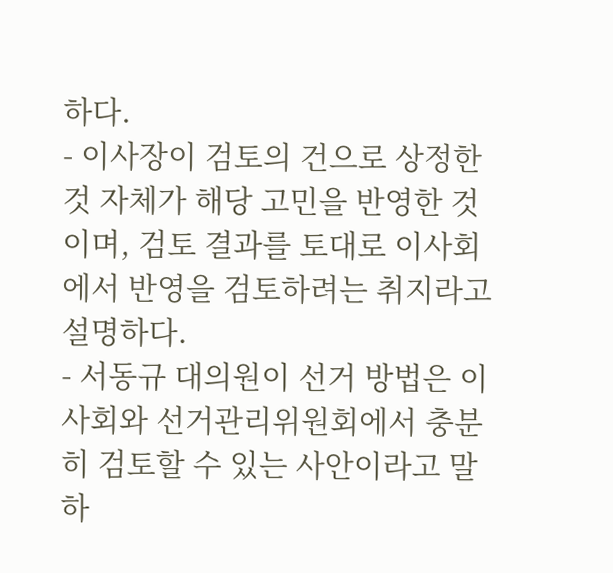하다.
- 이사장이 검토의 건으로 상정한 것 자체가 해당 고민을 반영한 것이며, 검토 결과를 토대로 이사회에서 반영을 검토하려는 취지라고 설명하다.
- 서동규 대의원이 선거 방법은 이사회와 선거관리위원회에서 충분히 검토할 수 있는 사안이라고 말하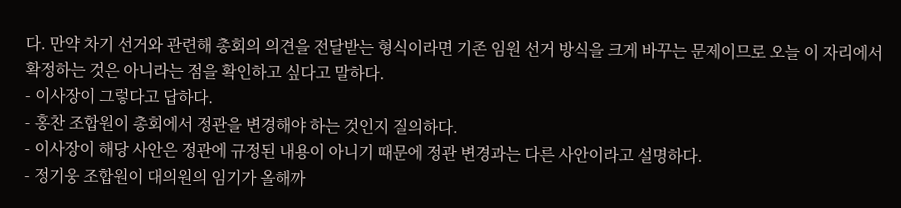다. 만약 차기 선거와 관련해 총회의 의견을 전달받는 형식이라면 기존 임원 선거 방식을 크게 바꾸는 문제이므로 오늘 이 자리에서 확정하는 것은 아니라는 점을 확인하고 싶다고 말하다.
- 이사장이 그렇다고 답하다.
- 홍찬 조합원이 총회에서 정관을 변경해야 하는 것인지 질의하다.
- 이사장이 해당 사안은 정관에 규정된 내용이 아니기 때문에 정관 변경과는 다른 사안이라고 설명하다.
- 정기웅 조합원이 대의원의 임기가 올해까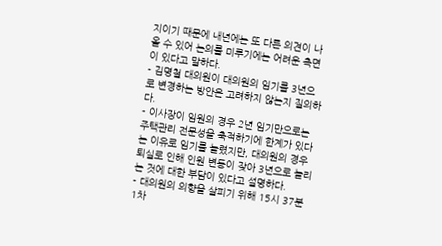지이기 때문에 내년에는 또 다른 의견이 나올 수 있어 논의를 미루기에는 어려운 측면이 있다고 말하다.
- 김명철 대의원이 대의원의 임기를 3년으로 변경하는 방안은 고려하지 않는지 질의하다.
- 이사장이 임원의 경우 2년 임기만으로는 주택관리 전문성을 축적하기에 한계가 있다는 이유로 임기를 늘렸지만, 대의원의 경우 퇴실로 인해 인원 변동이 잦아 3년으로 늘리는 것에 대한 부담이 있다고 설명하다.
- 대의원의 의향을 살피기 위해 15시 37분 1차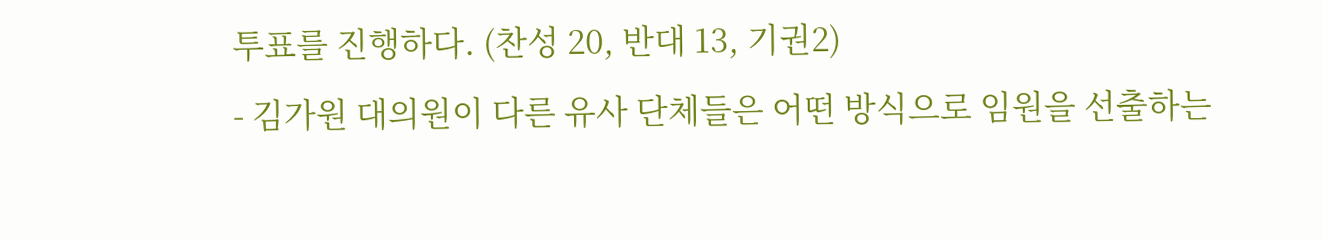투표를 진행하다. (찬성 20, 반대 13, 기권2)
- 김가원 대의원이 다른 유사 단체들은 어떤 방식으로 임원을 선출하는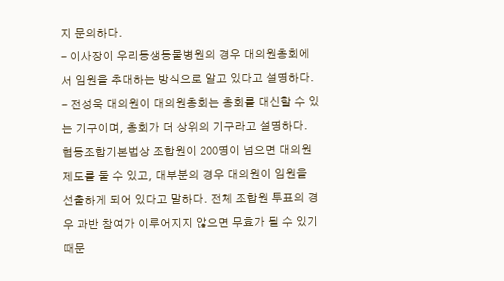지 문의하다.
- 이사장이 우리동생동물병원의 경우 대의원총회에서 임원을 추대하는 방식으로 알고 있다고 설명하다.
- 전성욱 대의원이 대의원총회는 총회를 대신할 수 있는 기구이며, 총회가 더 상위의 기구라고 설명하다. 협동조합기본법상 조합원이 200명이 넘으면 대의원 제도를 둘 수 있고, 대부분의 경우 대의원이 임원을 선출하게 되어 있다고 말하다. 전체 조합원 투표의 경우 과반 참여가 이루어지지 않으면 무효가 될 수 있기 때문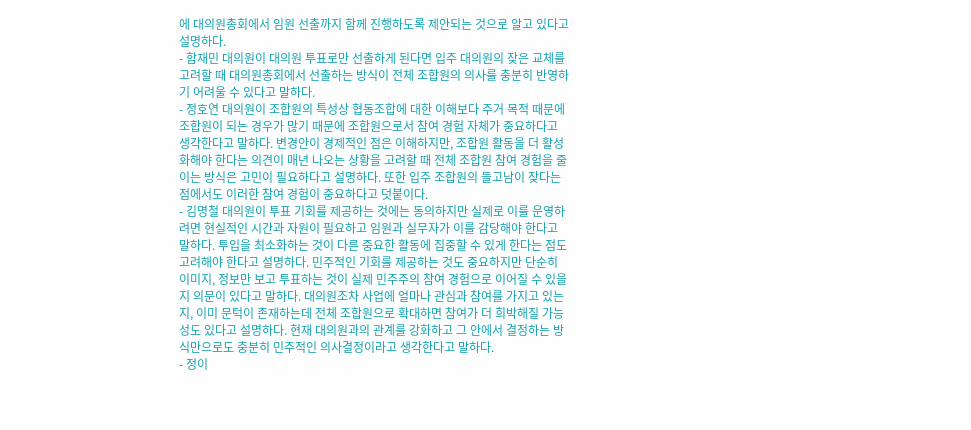에 대의원총회에서 임원 선출까지 함께 진행하도록 제안되는 것으로 알고 있다고 설명하다.
- 함재민 대의원이 대의원 투표로만 선출하게 된다면 입주 대의원의 잦은 교체를 고려할 때 대의원총회에서 선출하는 방식이 전체 조합원의 의사를 충분히 반영하기 어려울 수 있다고 말하다.
- 정호연 대의원이 조합원의 특성상 협동조합에 대한 이해보다 주거 목적 때문에 조합원이 되는 경우가 많기 때문에 조합원으로서 참여 경험 자체가 중요하다고 생각한다고 말하다. 변경안이 경제적인 점은 이해하지만, 조합원 활동을 더 활성화해야 한다는 의견이 매년 나오는 상황을 고려할 때 전체 조합원 참여 경험을 줄이는 방식은 고민이 필요하다고 설명하다. 또한 입주 조합원의 들고남이 잦다는 점에서도 이러한 참여 경험이 중요하다고 덧붙이다.
- 김명철 대의원이 투표 기회를 제공하는 것에는 동의하지만 실제로 이를 운영하려면 현실적인 시간과 자원이 필요하고 임원과 실무자가 이를 감당해야 한다고 말하다. 투입을 최소화하는 것이 다른 중요한 활동에 집중할 수 있게 한다는 점도 고려해야 한다고 설명하다. 민주적인 기회를 제공하는 것도 중요하지만 단순히 이미지, 정보만 보고 투표하는 것이 실제 민주주의 참여 경험으로 이어질 수 있을지 의문이 있다고 말하다. 대의원조차 사업에 얼마나 관심과 참여를 가지고 있는지, 이미 문턱이 존재하는데 전체 조합원으로 확대하면 참여가 더 희박해질 가능성도 있다고 설명하다. 현재 대의원과의 관계를 강화하고 그 안에서 결정하는 방식만으로도 충분히 민주적인 의사결정이라고 생각한다고 말하다.
- 정이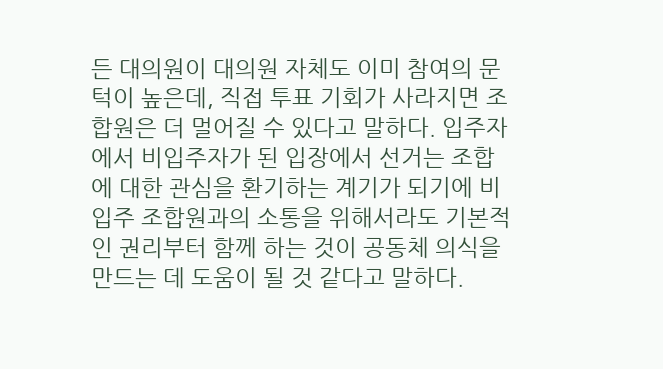든 대의원이 대의원 자체도 이미 참여의 문턱이 높은데, 직접 투표 기회가 사라지면 조합원은 더 멀어질 수 있다고 말하다. 입주자에서 비입주자가 된 입장에서 선거는 조합에 대한 관심을 환기하는 계기가 되기에 비입주 조합원과의 소통을 위해서라도 기본적인 권리부터 함께 하는 것이 공동체 의식을 만드는 데 도움이 될 것 같다고 말하다.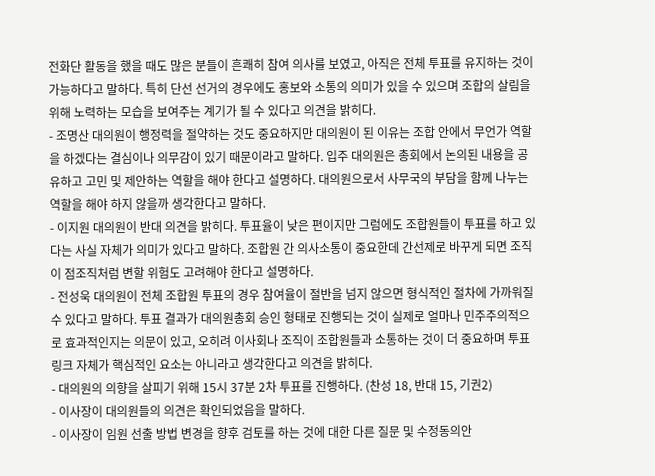전화단 활동을 했을 때도 많은 분들이 흔쾌히 참여 의사를 보였고, 아직은 전체 투표를 유지하는 것이 가능하다고 말하다. 특히 단선 선거의 경우에도 홍보와 소통의 의미가 있을 수 있으며 조합의 살림을 위해 노력하는 모습을 보여주는 계기가 될 수 있다고 의견을 밝히다.
- 조명산 대의원이 행정력을 절약하는 것도 중요하지만 대의원이 된 이유는 조합 안에서 무언가 역할을 하겠다는 결심이나 의무감이 있기 때문이라고 말하다. 입주 대의원은 총회에서 논의된 내용을 공유하고 고민 및 제안하는 역할을 해야 한다고 설명하다. 대의원으로서 사무국의 부담을 함께 나누는 역할을 해야 하지 않을까 생각한다고 말하다.
- 이지원 대의원이 반대 의견을 밝히다. 투표율이 낮은 편이지만 그럼에도 조합원들이 투표를 하고 있다는 사실 자체가 의미가 있다고 말하다. 조합원 간 의사소통이 중요한데 간선제로 바꾸게 되면 조직이 점조직처럼 변할 위험도 고려해야 한다고 설명하다.
- 전성욱 대의원이 전체 조합원 투표의 경우 참여율이 절반을 넘지 않으면 형식적인 절차에 가까워질 수 있다고 말하다. 투표 결과가 대의원총회 승인 형태로 진행되는 것이 실제로 얼마나 민주주의적으로 효과적인지는 의문이 있고, 오히려 이사회나 조직이 조합원들과 소통하는 것이 더 중요하며 투표 링크 자체가 핵심적인 요소는 아니라고 생각한다고 의견을 밝히다.
- 대의원의 의향을 살피기 위해 15시 37분 2차 투표를 진행하다. (찬성 18, 반대 15, 기권2)
- 이사장이 대의원들의 의견은 확인되었음을 말하다.
- 이사장이 임원 선출 방법 변경을 향후 검토를 하는 것에 대한 다른 질문 및 수정동의안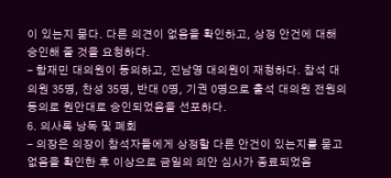이 있는지 묻다. 다른 의견이 없음을 확인하고, 상정 안건에 대해 승인해 줄 것을 요청하다.
- 함재민 대의원이 동의하고, 진남영 대의원이 재청하다. 참석 대의원 35명, 찬성 35명, 반대 0명, 기권 0명으로 출석 대의원 전원의 동의로 원안대로 승인되었음을 선포하다.
6. 의사록 낭독 및 폐회
- 의장은 의장이 참석자들에게 상정할 다른 안건이 있는지를 묻고 없음을 확인한 후 이상으로 금일의 의안 심사가 종료되었음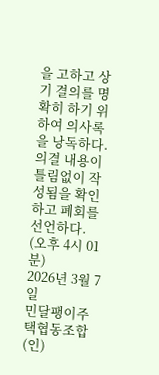을 고하고 상기 결의를 명확히 하기 위하여 의사록을 낭독하다. 의결 내용이 틀림없이 작성됨을 확인하고 폐회를 선언하다. (오후 4시 01분)
2026년 3월 7일
민달팽이주택협동조합 (인)